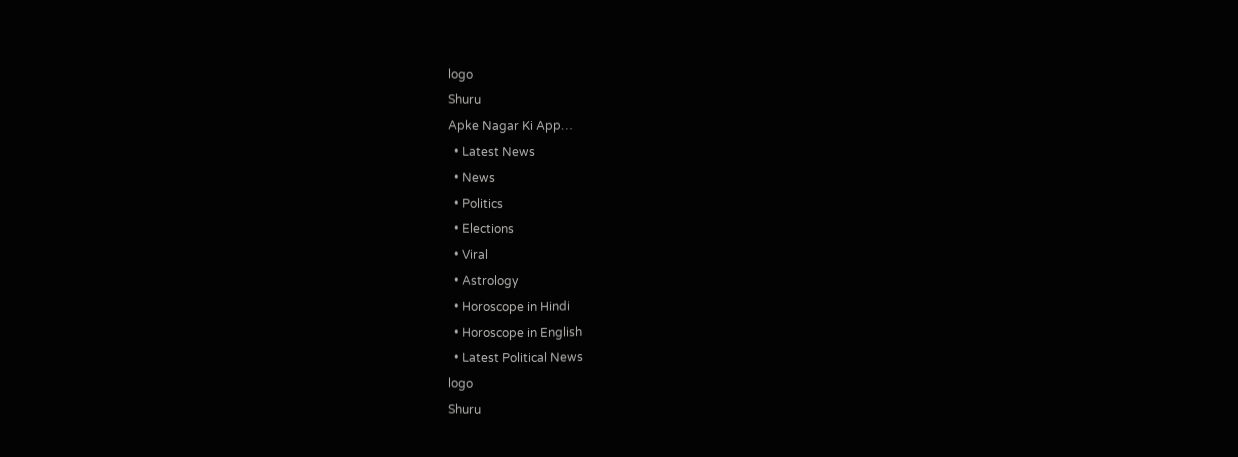logo
Shuru
Apke Nagar Ki App…
  • Latest News
  • News
  • Politics
  • Elections
  • Viral
  • Astrology
  • Horoscope in Hindi
  • Horoscope in English
  • Latest Political News
logo
Shuru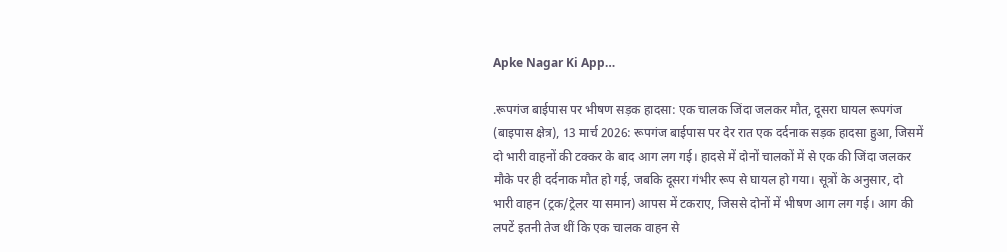Apke Nagar Ki App…

.रूपगंज बाईपास पर भीषण सड़क हादसा: एक चालक जिंदा जलकर मौत, दूसरा घायल रूपगंज (बाइपास क्षेत्र), 13 मार्च 2026: रूपगंज बाईपास पर देर रात एक दर्दनाक सड़क हादसा हुआ, जिसमें दो भारी वाहनों की टक्कर के बाद आग लग गई। हादसे में दोनों चालकों में से एक की जिंदा जलकर मौके पर ही दर्दनाक मौत हो गई, जबकि दूसरा गंभीर रूप से घायल हो गया। सूत्रों के अनुसार, दो भारी वाहन (ट्रक/ट्रेलर या समान) आपस में टकराए, जिससे दोनों में भीषण आग लग गई। आग की लपटें इतनी तेज थीं कि एक चालक वाहन से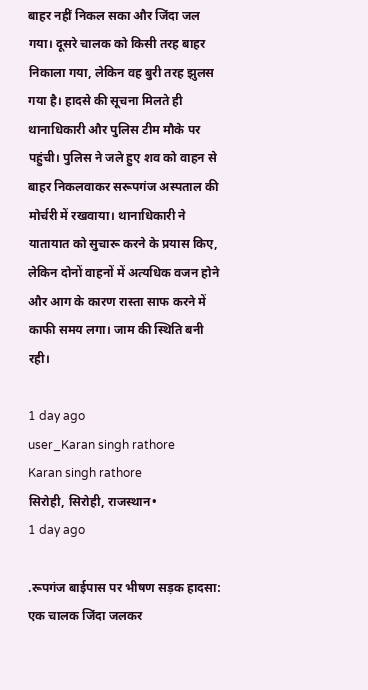बाहर नहीं निकल सका और जिंदा जल गया। दूसरे चालक को किसी तरह बाहर निकाला गया, लेकिन वह बुरी तरह झुलस गया है। हादसे की सूचना मिलते ही थानाधिकारी और पुलिस टीम मौके पर पहुंची। पुलिस ने जले हुए शव को वाहन से बाहर निकलवाकर सरूपगंज अस्पताल की मोर्चरी में रखवाया। थानाधिकारी ने यातायात को सुचारू करने के प्रयास किए, लेकिन दोनों वाहनों में अत्यधिक वजन होने और आग के कारण रास्ता साफ करने में काफी समय लगा। जाम की स्थिति बनी रही।

1 day ago
user_Karan singh rathore
Karan singh rathore
सिरोही, सिरोही, राजस्थान•
1 day ago

.रूपगंज बाईपास पर भीषण सड़क हादसा: एक चालक जिंदा जलकर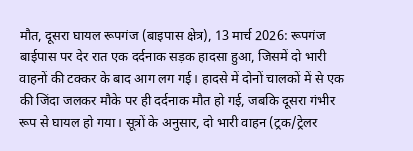मौत, दूसरा घायल रूपगंज (बाइपास क्षेत्र), 13 मार्च 2026: रूपगंज बाईपास पर देर रात एक दर्दनाक सड़क हादसा हुआ, जिसमें दो भारी वाहनों की टक्कर के बाद आग लग गई। हादसे में दोनों चालकों में से एक की जिंदा जलकर मौके पर ही दर्दनाक मौत हो गई, जबकि दूसरा गंभीर रूप से घायल हो गया। सूत्रों के अनुसार, दो भारी वाहन (ट्रक/ट्रेलर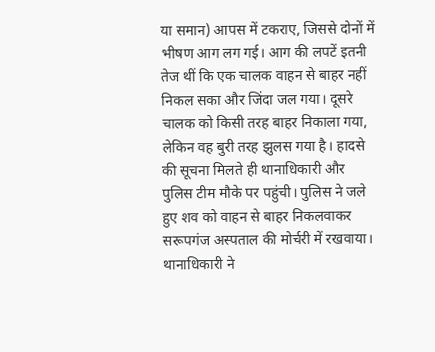या समान) आपस में टकराए, जिससे दोनों में भीषण आग लग गई। आग की लपटें इतनी तेज थीं कि एक चालक वाहन से बाहर नहीं निकल सका और जिंदा जल गया। दूसरे चालक को किसी तरह बाहर निकाला गया, लेकिन वह बुरी तरह झुलस गया है। हादसे की सूचना मिलते ही थानाधिकारी और पुलिस टीम मौके पर पहुंची। पुलिस ने जले हुए शव को वाहन से बाहर निकलवाकर सरूपगंज अस्पताल की मोर्चरी में रखवाया। थानाधिकारी ने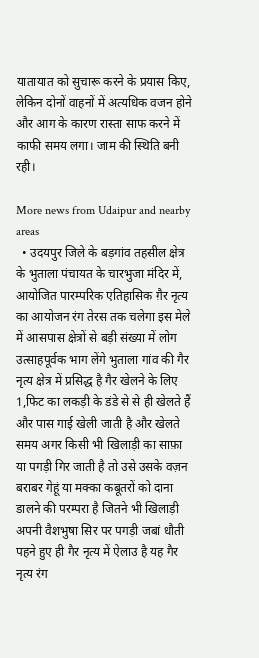यातायात को सुचारू करने के प्रयास किए, लेकिन दोनों वाहनों में अत्यधिक वजन होने और आग के कारण रास्ता साफ करने में काफी समय लगा। जाम की स्थिति बनी रही।

More news from Udaipur and nearby areas
  • उदयपुर जिले के बड़गांव तहसील क्षेत्र के भुताला पंचायत के चारभुजा मंदिर में, आयोजित पारम्परिक एतिहासिक ग़ैर नृत्य का आयोजन रंग तेरस तक चलेगा इस मेले में आसपास क्षेत्रों से बड़ी संख्या में लोग उत्साहपूर्वक भाग लेंगे भुताला गांव की गैर नृत्य क्षेत्र में प्रसिद्ध है गैर खेलने के लिए 1,फिट का लकड़ी के डंडे से से ही खेलते हैं और पास गाई खेली जाती है और खेलते समय अगर किसी भी खिलाड़ी का साफ़ा या पगड़ी गिर जाती है तो उसे उसके वज़न बराबर गेहूं या मक्का कबूतरों को दाना डालने की परम्परा है जितने भी खिलाड़ी अपनी वैशभुषा सिर पर पगड़ी जबां धौती पहने हुए ही गैर नृत्य में ऐलाउ है यह गैर नृत्य रंग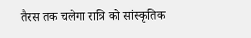तैरस तक चलेगा रात्रि को सांस्कृतिक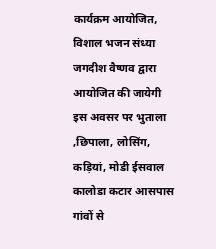कार्यक्रम आयोजित, विशाल भजन संध्या जगदीश वैष्णव द्वारा आयोजित की जायेगी इस अवसर पर भुताला ,छिपाला, लोसिंग, कड़ियां, मोडी ईसवाल कालोडा कटार आसपास गांवों से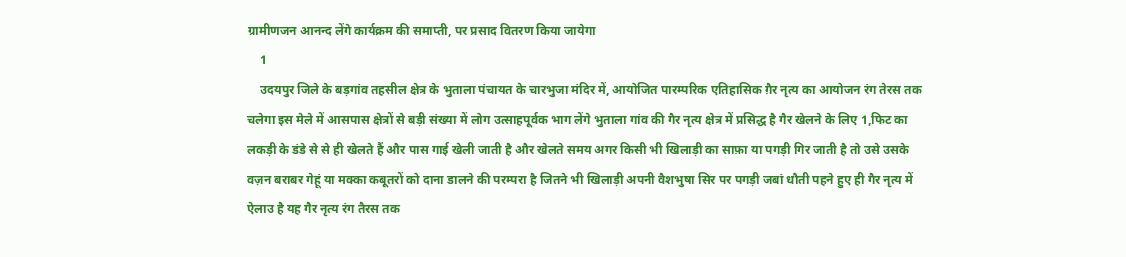ग्रामीणजन आनन्द लेंगे कार्यक्रम की समाप्ती, पर प्रसाद वितरण किया जायेगा
    1
    उदयपुर जिले के बड़गांव तहसील क्षेत्र के भुताला पंचायत के चारभुजा मंदिर में, आयोजित पारम्परिक एतिहासिक ग़ैर नृत्य का आयोजन रंग तेरस तक चलेगा इस मेले में आसपास क्षेत्रों से बड़ी संख्या में लोग उत्साहपूर्वक भाग लेंगे भुताला गांव की गैर नृत्य क्षेत्र में प्रसिद्ध है गैर खेलने के लिए 1,फिट का लकड़ी के डंडे से से ही खेलते हैं और पास गाई खेली जाती है और खेलते समय अगर किसी भी खिलाड़ी का साफ़ा या पगड़ी गिर जाती है तो उसे उसके वज़न बराबर गेहूं या मक्का कबूतरों को दाना डालने की परम्परा है जितने भी खिलाड़ी अपनी वैशभुषा सिर पर पगड़ी जबां धौती पहने हुए ही गैर नृत्य में ऐलाउ है यह गैर नृत्य रंग तैरस तक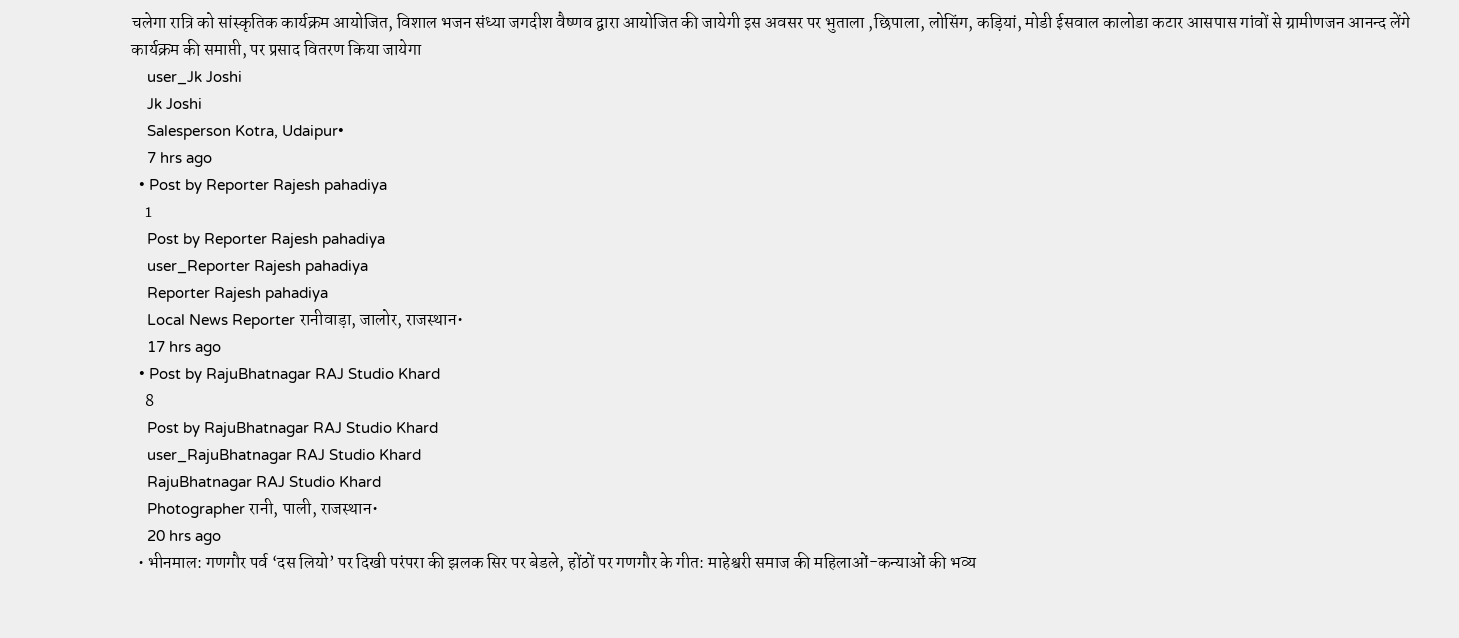चलेगा रात्रि को सांस्कृतिक कार्यक्रम आयोजित, विशाल भजन संध्या जगदीश वैष्णव द्वारा आयोजित की जायेगी इस अवसर पर भुताला ,छिपाला, लोसिंग, कड़ियां, मोडी ईसवाल कालोडा कटार आसपास गांवों से ग्रामीणजन आनन्द लेंगे कार्यक्रम की समाप्ती, पर प्रसाद वितरण किया जायेगा
    user_Jk Joshi
    Jk Joshi
    Salesperson Kotra, Udaipur•
    7 hrs ago
  • Post by Reporter Rajesh pahadiya
    1
    Post by Reporter Rajesh pahadiya
    user_Reporter Rajesh pahadiya
    Reporter Rajesh pahadiya
    Local News Reporter रानीवाड़ा, जालोर, राजस्थान•
    17 hrs ago
  • Post by RajuBhatnagar RAJ Studio Khard
    8
    Post by RajuBhatnagar RAJ Studio Khard
    user_RajuBhatnagar RAJ Studio Khard
    RajuBhatnagar RAJ Studio Khard
    Photographer रानी, पाली, राजस्थान•
    20 hrs ago
  • भीनमाल: गणगौर पर्व ‘दस लियो’ पर दिखी परंपरा की झलक सिर पर बेडले, होंठों पर गणगौर के गीत: माहेश्वरी समाज की महिलाओं-कन्याओं की भव्य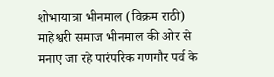शोभायात्रा भीनमाल (विक्रम राठी) माहेश्वरी समाज भीनमाल की ओर से मनाए जा रहे पारंपरिक गणगौर पर्व के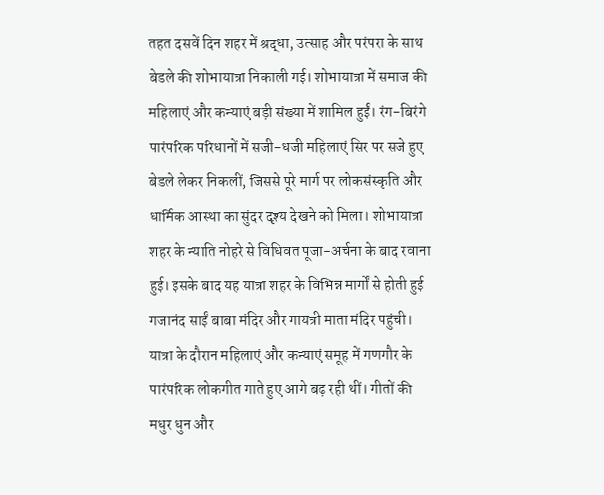तहत दसवें दिन शहर में श्रद्धा, उत्साह और परंपरा के साथ बेडले की शोभायात्रा निकाली गई। शोभायात्रा में समाज की महिलाएं और कन्याएं बड़ी संख्या में शामिल हुईं। रंग-बिरंगे पारंपरिक परिधानों में सजी-धजी महिलाएं सिर पर सजे हुए बेडले लेकर निकलीं, जिससे पूरे मार्ग पर लोकसंस्कृति और धार्मिक आस्था का सुंदर दृश्य देखने को मिला। शोभायात्रा शहर के न्याति नोहरे से विधिवत पूजा-अर्चना के बाद रवाना हुई। इसके बाद यह यात्रा शहर के विभिन्न मार्गों से होती हुई गजानंद साईं बाबा मंदिर और गायत्री माता मंदिर पहुंची। यात्रा के दौरान महिलाएं और कन्याएं समूह में गणगौर के पारंपरिक लोकगीत गाते हुए आगे बढ़ रही थीं। गीतों की मधुर धुन और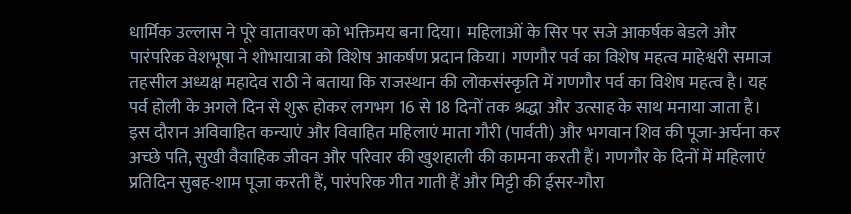धार्मिक उल्लास ने पूरे वातावरण को भक्तिमय बना दिया। महिलाओं के सिर पर सजे आकर्षक बेडले और पारंपरिक वेशभूषा ने शोभायात्रा को विशेष आकर्षण प्रदान किया। गणगौर पर्व का विशेष महत्व माहेश्वरी समाज तहसील अध्यक्ष महादेव राठी ने बताया कि राजस्थान की लोकसंस्कृति में गणगौर पर्व का विशेष महत्व है। यह पर्व होली के अगले दिन से शुरू होकर लगभग 16 से 18 दिनों तक श्रद्धा और उत्साह के साथ मनाया जाता है। इस दौरान अविवाहित कन्याएं और विवाहित महिलाएं माता गौरी (पार्वती) और भगवान शिव की पूजा-अर्चना कर अच्छे पति, सुखी वैवाहिक जीवन और परिवार की खुशहाली की कामना करती हैं। गणगौर के दिनों में महिलाएं प्रतिदिन सुबह-शाम पूजा करती हैं, पारंपरिक गीत गाती हैं और मिट्टी की ईसर-गौरा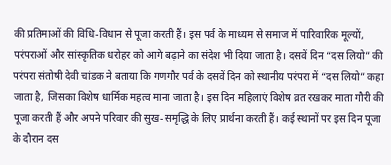की प्रतिमाओं की विधि-विधान से पूजा करती हैं। इस पर्व के माध्यम से समाज में पारिवारिक मूल्यों, परंपराओं और सांस्कृतिक धरोहर को आगे बढ़ाने का संदेश भी दिया जाता है। दसवें दिन “दस लियो” की परंपरा संतोषी देवी चांडक ने बताया कि गणगौर पर्व के दसवें दिन को स्थानीय परंपरा में “दस लियो” कहा जाता है, जिसका विशेष धार्मिक महत्व माना जाता है। इस दिन महिलाएं विशेष व्रत रखकर माता गौरी की पूजा करती हैं और अपने परिवार की सुख-समृद्धि के लिए प्रार्थना करती हैं। कई स्थानों पर इस दिन पूजा के दौरान दस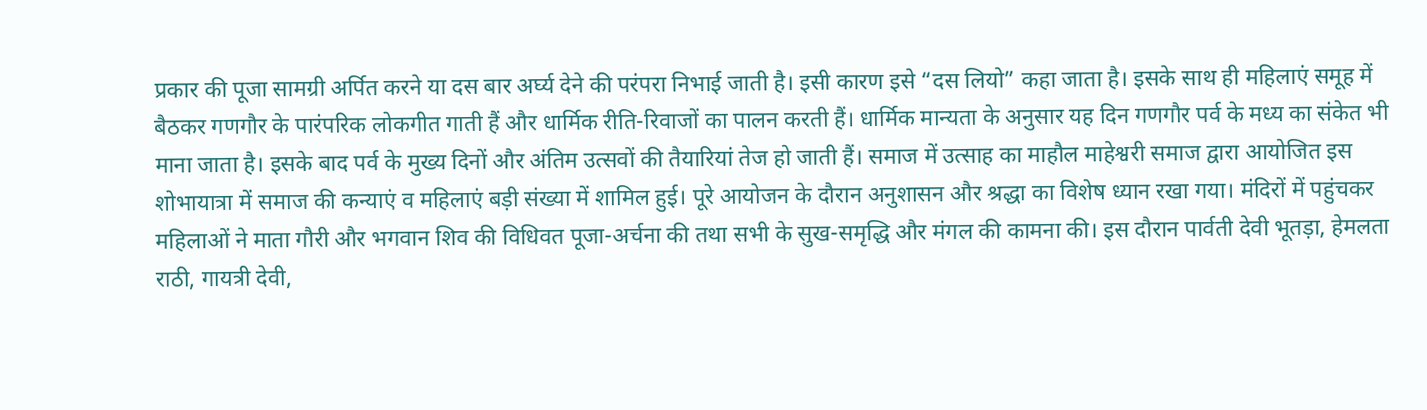प्रकार की पूजा सामग्री अर्पित करने या दस बार अर्घ्य देने की परंपरा निभाई जाती है। इसी कारण इसे “दस लियो” कहा जाता है। इसके साथ ही महिलाएं समूह में बैठकर गणगौर के पारंपरिक लोकगीत गाती हैं और धार्मिक रीति-रिवाजों का पालन करती हैं। धार्मिक मान्यता के अनुसार यह दिन गणगौर पर्व के मध्य का संकेत भी माना जाता है। इसके बाद पर्व के मुख्य दिनों और अंतिम उत्सवों की तैयारियां तेज हो जाती हैं। समाज में उत्साह का माहौल माहेश्वरी समाज द्वारा आयोजित इस शोभायात्रा में समाज की कन्याएं व महिलाएं बड़ी संख्या में शामिल हुई। पूरे आयोजन के दौरान अनुशासन और श्रद्धा का विशेष ध्यान रखा गया। मंदिरों में पहुंचकर महिलाओं ने माता गौरी और भगवान शिव की विधिवत पूजा-अर्चना की तथा सभी के सुख-समृद्धि और मंगल की कामना की। इस दौरान पार्वती देवी भूतड़ा, हेमलता राठी, गायत्री देवी,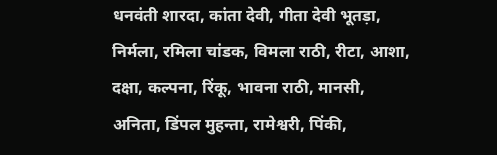धनवंती शारदा, कांता देवी, गीता देवी भूतड़ा, निर्मला, रमिला चांडक, विमला राठी, रीटा, आशा, दक्षा, कल्पना, रिंकू, भावना राठी, मानसी, अनिता, डिंपल मुहन्ता, रामेश्वरी, पिंकी,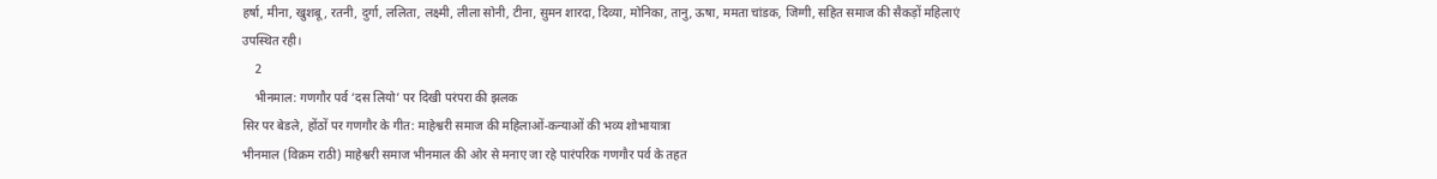हर्षा, मीना, खुशबू, रतनी, दुर्गा, ललिता, लक्ष्मी, लीला सोनी, टीना, सुमन शारदा, दिव्या, मोनिका, तानु, ऊषा, ममता चांडक, जिग्गी, सहित समाज की सैकड़ों महिलाएं उपस्थित रही।
    2
    भीनमाल: गणगौर पर्व ‘दस लियो’ पर दिखी परंपरा की झलक
सिर पर बेडले, होंठों पर गणगौर के गीत: माहेश्वरी समाज की महिलाओं-कन्याओं की भव्य शोभायात्रा
भीनमाल (विक्रम राठी) माहेश्वरी समाज भीनमाल की ओर से मनाए जा रहे पारंपरिक गणगौर पर्व के तहत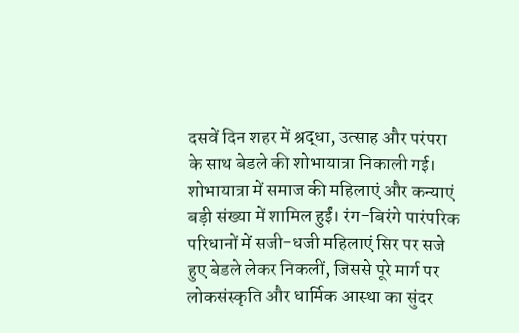दसवें दिन शहर में श्रद्धा, उत्साह और परंपरा के साथ बेडले की शोभायात्रा निकाली गई। शोभायात्रा में समाज की महिलाएं और कन्याएं बड़ी संख्या में शामिल हुईं। रंग-बिरंगे पारंपरिक परिधानों में सजी-धजी महिलाएं सिर पर सजे हुए बेडले लेकर निकलीं, जिससे पूरे मार्ग पर लोकसंस्कृति और धार्मिक आस्था का सुंदर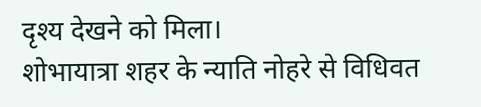दृश्य देखने को मिला।
शोभायात्रा शहर के न्याति नोहरे से विधिवत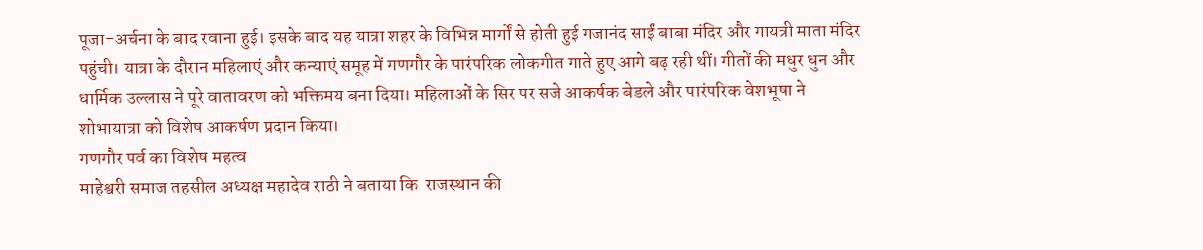पूजा-अर्चना के बाद रवाना हुई। इसके बाद यह यात्रा शहर के विभिन्न मार्गों से होती हुई गजानंद साईं बाबा मंदिर और गायत्री माता मंदिर पहुंची। यात्रा के दौरान महिलाएं और कन्याएं समूह में गणगौर के पारंपरिक लोकगीत गाते हुए आगे बढ़ रही थीं। गीतों की मधुर धुन और धार्मिक उल्लास ने पूरे वातावरण को भक्तिमय बना दिया। महिलाओं के सिर पर सजे आकर्षक बेडले और पारंपरिक वेशभूषा ने शोभायात्रा को विशेष आकर्षण प्रदान किया।
गणगौर पर्व का विशेष महत्व
माहेश्वरी समाज तहसील अध्यक्ष महादेव राठी ने बताया कि  राजस्थान की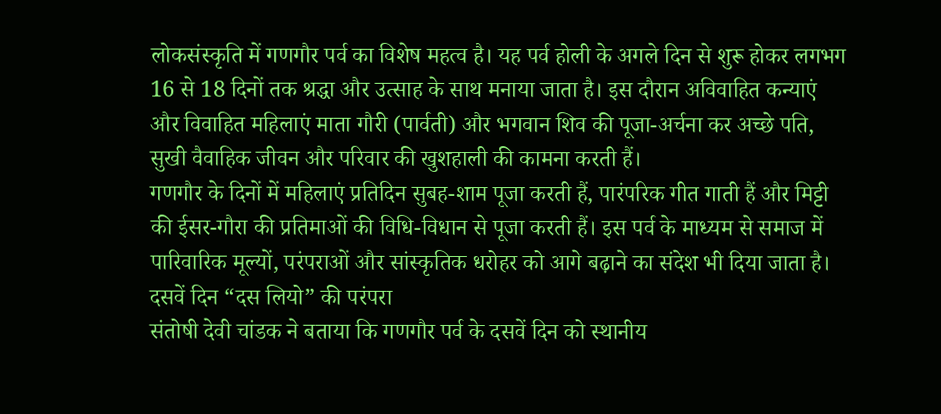लोकसंस्कृति में गणगौर पर्व का विशेष महत्व है। यह पर्व होली के अगले दिन से शुरू होकर लगभग 16 से 18 दिनों तक श्रद्धा और उत्साह के साथ मनाया जाता है। इस दौरान अविवाहित कन्याएं और विवाहित महिलाएं माता गौरी (पार्वती) और भगवान शिव की पूजा-अर्चना कर अच्छे पति, सुखी वैवाहिक जीवन और परिवार की खुशहाली की कामना करती हैं।
गणगौर के दिनों में महिलाएं प्रतिदिन सुबह-शाम पूजा करती हैं, पारंपरिक गीत गाती हैं और मिट्टी की ईसर-गौरा की प्रतिमाओं की विधि-विधान से पूजा करती हैं। इस पर्व के माध्यम से समाज में पारिवारिक मूल्यों, परंपराओं और सांस्कृतिक धरोहर को आगे बढ़ाने का संदेश भी दिया जाता है।
दसवें दिन “दस लियो” की परंपरा
संतोषी देवी चांडक ने बताया कि गणगौर पर्व के दसवें दिन को स्थानीय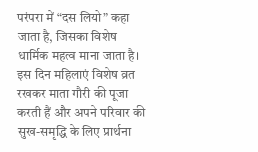परंपरा में “दस लियो” कहा जाता है, जिसका विशेष धार्मिक महत्व माना जाता है। इस दिन महिलाएं विशेष व्रत रखकर माता गौरी की पूजा करती हैं और अपने परिवार की सुख-समृद्धि के लिए प्रार्थना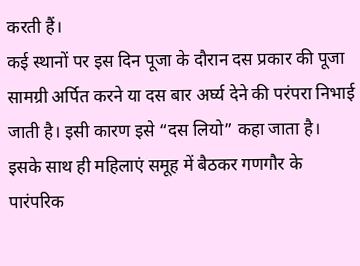करती हैं।
कई स्थानों पर इस दिन पूजा के दौरान दस प्रकार की पूजा सामग्री अर्पित करने या दस बार अर्घ्य देने की परंपरा निभाई जाती है। इसी कारण इसे “दस लियो” कहा जाता है। इसके साथ ही महिलाएं समूह में बैठकर गणगौर के पारंपरिक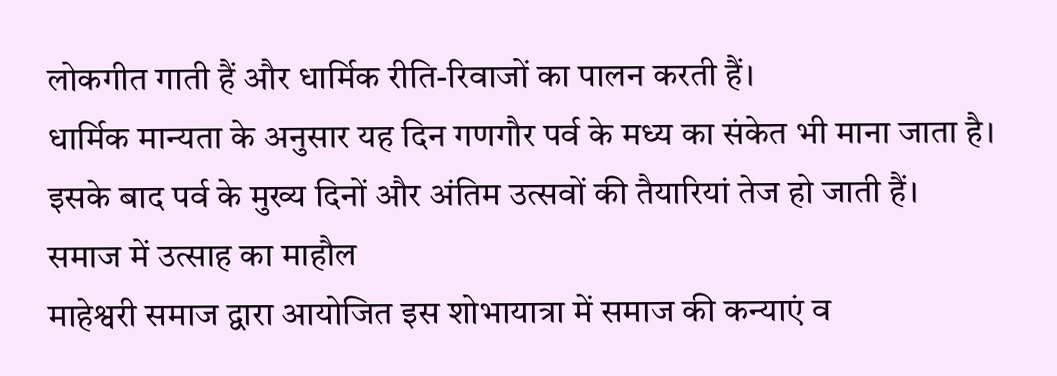लोकगीत गाती हैं और धार्मिक रीति-रिवाजों का पालन करती हैं।
धार्मिक मान्यता के अनुसार यह दिन गणगौर पर्व के मध्य का संकेत भी माना जाता है। इसके बाद पर्व के मुख्य दिनों और अंतिम उत्सवों की तैयारियां तेज हो जाती हैं।
समाज में उत्साह का माहौल
माहेश्वरी समाज द्वारा आयोजित इस शोभायात्रा में समाज की कन्याएं व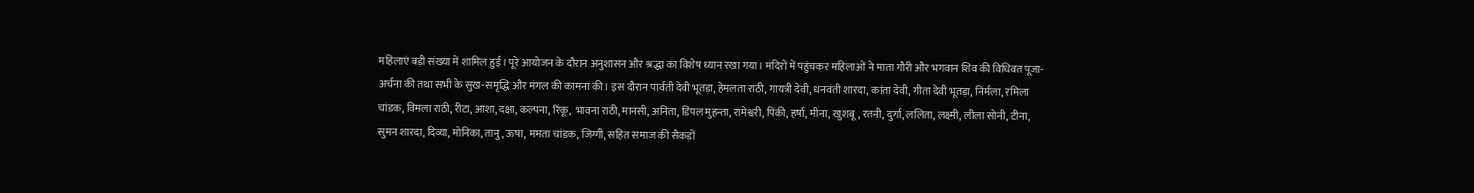महिलाएं बड़ी संख्या में शामिल हुई। पूरे आयोजन के दौरान अनुशासन और श्रद्धा का विशेष ध्यान रखा गया। मंदिरों में पहुंचकर महिलाओं ने माता गौरी और भगवान शिव की विधिवत पूजा-अर्चना की तथा सभी के सुख-समृद्धि और मंगल की कामना की। इस दौरान पार्वती देवी भूतड़ा, हेमलता राठी, गायत्री देवी, धनवंती शारदा, कांता देवी, गीता देवी भूतड़ा, निर्मला, रमिला चांडक, विमला राठी, रीटा, आशा, दक्षा, कल्पना, रिंकू,  भावना राठी, मानसी, अनिता, डिंपल मुहन्ता, रामेश्वरी, पिंकी, हर्षा, मीना, खुशबू, रतनी, दुर्गा, ललिता, लक्ष्मी, लीला सोनी, टीना, सुमन शारदा, दिव्या, मोनिका, तानु, ऊषा, ममता चांडक, जिग्गी, सहित समाज की सैकड़ों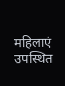महिलाएं उपस्थित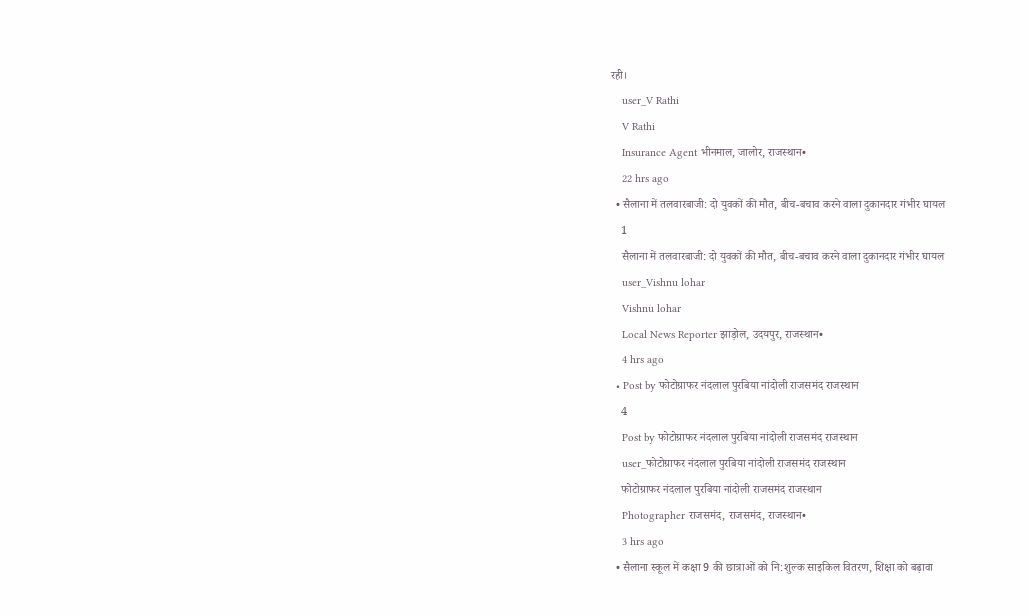रही।
    user_V Rathi
    V Rathi
    Insurance Agent भीनमाल, जालोर, राजस्थान•
    22 hrs ago
  • सैलाना में तलवारबाजी: दो युवकों की मौत, बीच-बचाव करने वाला दुकानदार गंभीर घायल
    1
    सैलाना में तलवारबाजी: दो युवकों की मौत, बीच-बचाव करने वाला दुकानदार गंभीर घायल
    user_Vishnu lohar
    Vishnu lohar
    Local News Reporter झाड़ोल, उदयपुर, राजस्थान•
    4 hrs ago
  • Post by फोटोग्राफर नंदलाल पुरबिया नांदोली राजसमंद राजस्थान
    4
    Post by फोटोग्राफर नंदलाल पुरबिया नांदोली राजसमंद राजस्थान
    user_फोटोग्राफर नंदलाल पुरबिया नांदोली राजसमंद राजस्थान
    फोटोग्राफर नंदलाल पुरबिया नांदोली राजसमंद राजस्थान
    Photographer राजसमंद, राजसमंद, राजस्थान•
    3 hrs ago
  • सैलाना स्कूल में कक्षा 9 की छात्राओं को नि:शुल्क साइकिल वितरण, शिक्षा को बढ़ावा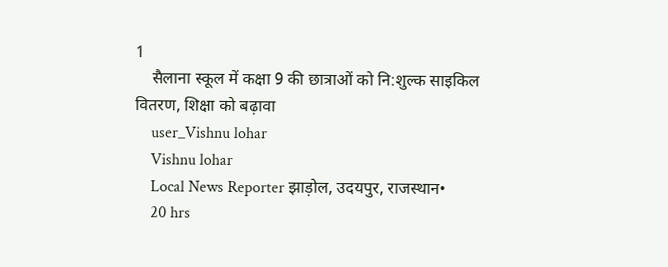1
    सैलाना स्कूल में कक्षा 9 की छात्राओं को नि:शुल्क साइकिल वितरण, शिक्षा को बढ़ावा
    user_Vishnu lohar
    Vishnu lohar
    Local News Reporter झाड़ोल, उदयपुर, राजस्थान•
    20 hrs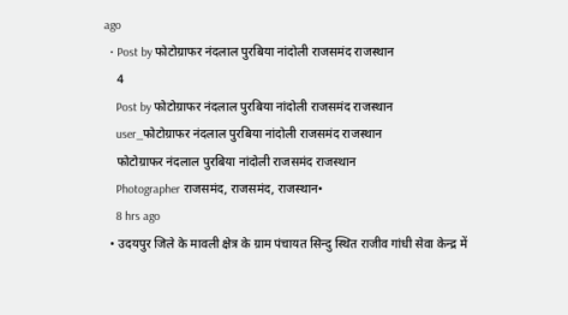ago
  • Post by फोटोग्राफर नंदलाल पुरबिया नांदोली राजसमंद राजस्थान
    4
    Post by फोटोग्राफर नंदलाल पुरबिया नांदोली राजसमंद राजस्थान
    user_फोटोग्राफर नंदलाल पुरबिया नांदोली राजसमंद राजस्थान
    फोटोग्राफर नंदलाल पुरबिया नांदोली राजसमंद राजस्थान
    Photographer राजसमंद, राजसमंद, राजस्थान•
    8 hrs ago
  • उदयपुर जिले के मावली क्षेत्र के ग्राम पंचायत सिन्दु स्थित राजीव गांधी सेवा केन्द्र में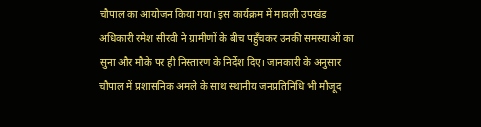चौपाल का आयोजन किया गया। इस कार्यक्रम में मावली उपखंड अधिकारी रमेश सीरवी ने ग्रामीणों के बीच पहुँचकर उनकी समस्याओं का सुना और मौके पर ही निस्तारण के निर्देश दिए। जानकारी के अनुसार चौपाल में प्रशासनिक अमले के साथ स्थानीय जनप्रतिनिधि भी मौजूद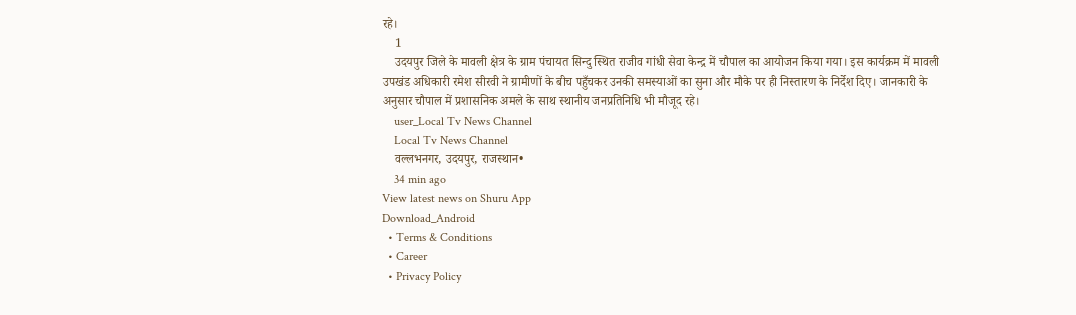रहे।
    1
    उदयपुर जिले के मावली क्षेत्र के ग्राम पंचायत सिन्दु स्थित राजीव गांधी सेवा केन्द्र में चौपाल का आयोजन किया गया। इस कार्यक्रम में मावली उपखंड अधिकारी रमेश सीरवी ने ग्रामीणों के बीच पहुँचकर उनकी समस्याओं का सुना और मौके पर ही निस्तारण के निर्देश दिए। जानकारी के अनुसार चौपाल में प्रशासनिक अमले के साथ स्थानीय जनप्रतिनिधि भी मौजूद रहे।
    user_Local Tv News Channel
    Local Tv News Channel
    वल्लभनगर, उदयपुर, राजस्थान•
    34 min ago
View latest news on Shuru App
Download_Android
  • Terms & Conditions
  • Career
  • Privacy Policy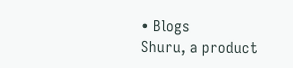• Blogs
Shuru, a product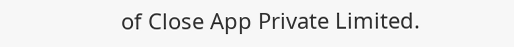of Close App Private Limited.